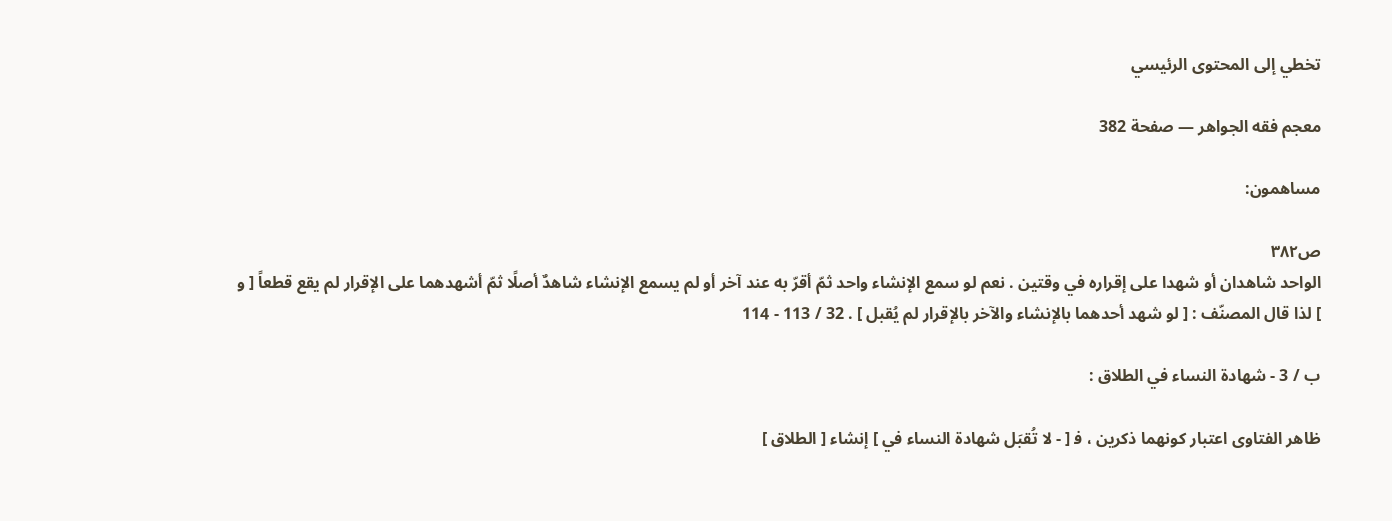تخطي إلى المحتوى الرئيسي

معجم فقه الجواهر — صفحة 382

مساهمون:

ص٣٨٢
الواحد شاهدان أو شهدا على إقراره في وقتين . نعم لو سمع الإنشاء واحد ثمّ أقرّ به عند آخر أو لم يسمع الإنشاء شاهدٌ أصلًا ثمّ أشهدهما على الإقرار لم يقع قطعاً [ و ] لذا قال المصنّف : [ لو شهد أحدهما بالإنشاء والآخر بالإقرار لم يُقبل ] . 32 / 113 - 114

ب / 3 - شهادة النساء في الطلاق :

ظاهر الفتاوى اعتبار كونهما ذكرين ، ف‍ [ - لا تُقبَل شهادة النساء في ] إنشاء [ الطلاق ]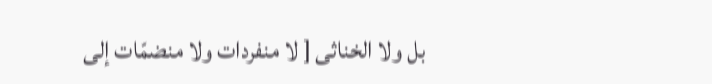بل ولا الخناثى [ لا منفردات ولا منضمّات إلى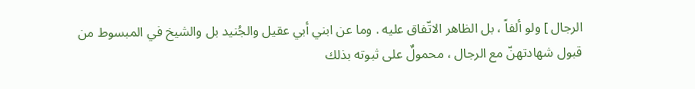الرجال ] ولو ألفاً ، بل الظاهر الاتّفاق عليه . وما عن ابني أبي عقيل والجُنيد بل والشيخ في المبسوط من قبول شهادتهنّ مع الرجال ، محمولٌ على ثبوته بذلك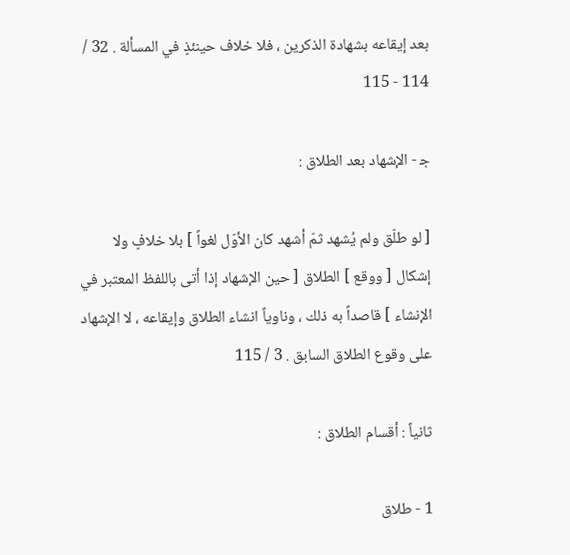بعد إيقاعه بشهادة الذكرين ، فلا خلاف حينئذٍ في المسألة . 32 / 114 - 115

ج‍ - الإشهاد بعد الطلاق :

[ لو طلّق ولم يُشهد ثمّ أشهد كان الأوّل لغواً ] بلا خلافٍ ولا إشكال [ ووقع ] الطلاق [ حين الإشهاد إذا أتى باللفظ المعتبر في الإنشاء ] قاصداً به ذلك ، وناوياً انشاء الطلاق وإيقاعه ، لا الإشهاد على وقوع الطلاق السابق . 3 / 115

ثانياً : أقسام الطلاق :

1 - طلاق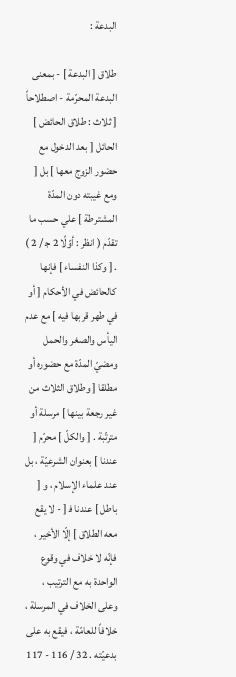البدعة :

طلاق [ البدعة ] - بمعنى البدعة المحرّمة - اصطلاحاً [ ثلاث : طلاق الحائض ] الحائل [ بعد الدخول مع حضور الزوج معها ] بل [ ومع غيبته دون المدّة المشترطة ] علي حسب ما تقدّم ( انظر : أوّلًا 2 ج‍ / 2 ) . [ وكذا النفساء ] فإنها كالحائض في الأحكام [ أو في طهر قربها فيه ] مع عدم اليأس والصغر والحمل ومضيّ المدّة مع حضوره أو مطلقا [ وطلاق الثلاث من غير رجعة بينها ] مرسلة أو مترتّبة . [ والكلّ ] محرّم [ عندنا ] بعنوان الشرعيّة ، بل عند علماء الإسلام ، و [ باطل ] عندنا ف‍ [ - لا يقع معه الطلاق ] إلّا الأخير ، فإنّه لا خلاف في وقوع الواحدة به مع الترتيب ، وعلى الخلاف في المرسلة ، خلافاً للعامّة ، فيقع به على بدعيّته . 32 / 116 - 117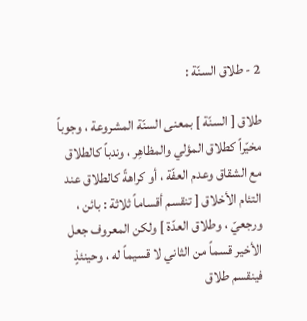2 - طلاق السنّة :

طلاق [ السنّة ] بمعنى السنّة المشروعة ، وجوباً مخيّراً كطلاق المؤلي والمظاهِر ، وندباً كالطلاق مع الشقاق وعدم العفّة ، أو كراهةً كالطلاق عند التئام الأخلاق [ تنقسم أقساماً ثلاثة : بائن ، ورجعيّ ، وطلاق العدّة ] ولكن المعروف جعل الأخير قسماً من الثاني لا قسيماً له ، وحينئذٍ فينقسم طلاق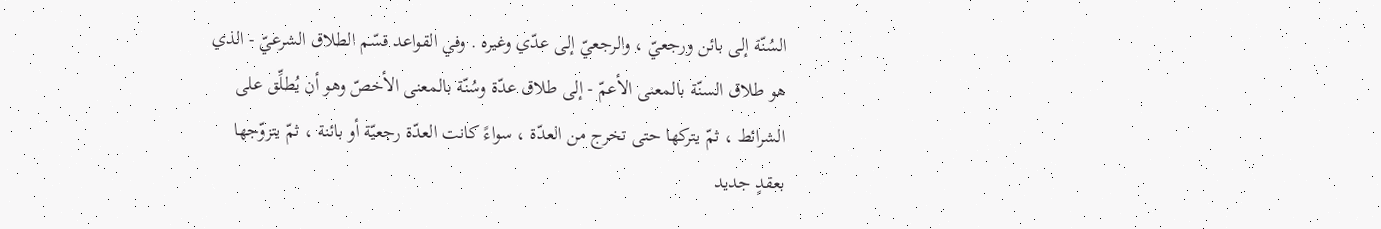السُنّة إلى بائن ورجعيّ ، والرجعيّ إلى عدّي وغيره . وفي القواعد قسّم الطلاق الشرعيّ - الذي هو طلاق السنّة بالمعنى الأعمّ - إلى طلاق عدّة وسُنّة بالمعنى الأخصّ وهو أن يُطلِّق على الشرائط ، ثمّ يتركها حتى تخرج من العدّة ، سواءً كانت العدّة رجعيّة أو بائنة ، ثمّ يتزوّجها بعقدٍ جديد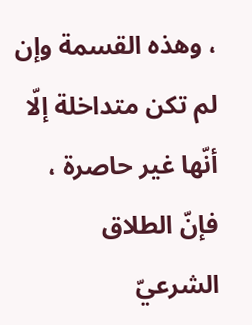، وهذه القسمة وإن لم تكن متداخلة إلّا أنّها غير حاصرة ، فإنّ الطلاق الشرعيّ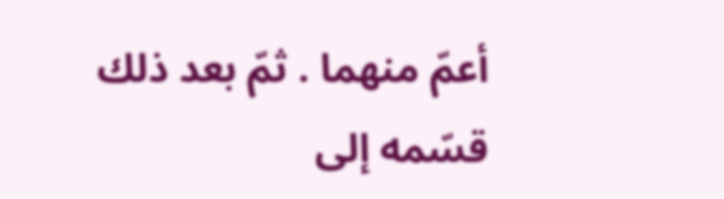أعمّ منهما . ثمّ بعد ذلك قسّمه إلى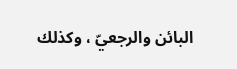البائن والرجعيّ ، وكذلك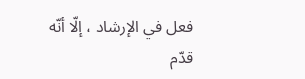فعل في الإرشاد ، إلّا أنّه قدّم